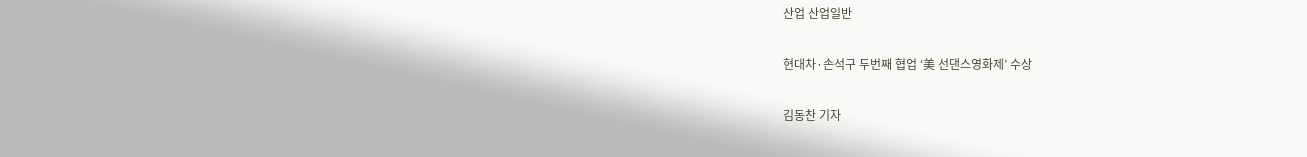산업 산업일반

현대차·손석구 두번째 협업 ‘美 선댄스영화제’ 수상

김동찬 기자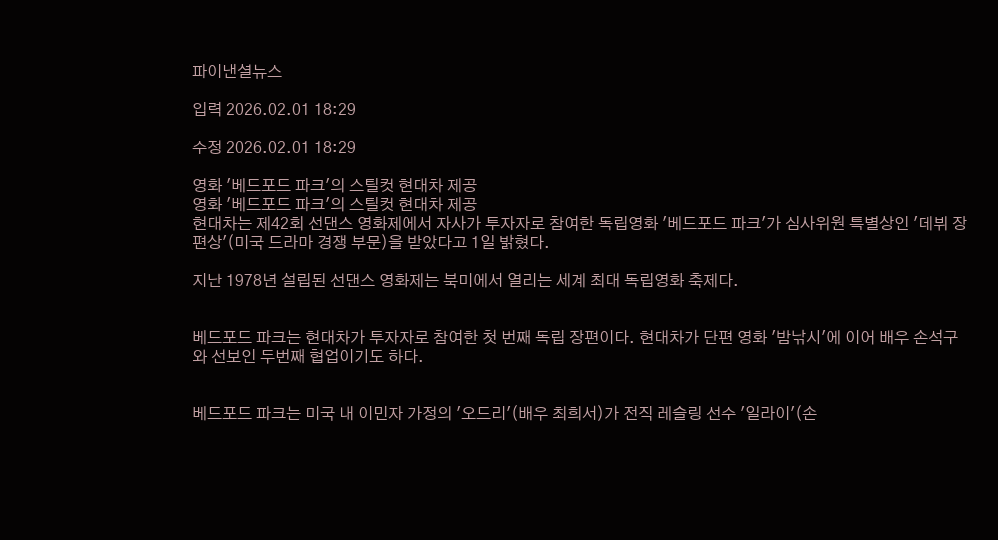파이낸셜뉴스

입력 2026.02.01 18:29

수정 2026.02.01 18:29

영화 '베드포드 파크'의 스틸컷 현대차 제공
영화 '베드포드 파크'의 스틸컷 현대차 제공
현대차는 제42회 선댄스 영화제에서 자사가 투자자로 참여한 독립영화 '베드포드 파크'가 심사위원 특별상인 '데뷔 장편상'(미국 드라마 경쟁 부문)을 받았다고 1일 밝혔다.

지난 1978년 설립된 선댄스 영화제는 북미에서 열리는 세계 최대 독립영화 축제다.


베드포드 파크는 현대차가 투자자로 참여한 첫 번째 독립 장편이다. 현대차가 단편 영화 '밤낚시'에 이어 배우 손석구와 선보인 두번째 협업이기도 하다.


베드포드 파크는 미국 내 이민자 가정의 '오드리'(배우 최희서)가 전직 레슬링 선수 '일라이'(손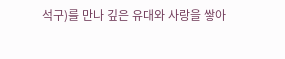석구)를 만나 깊은 유대와 사랑을 쌓아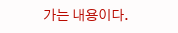가는 내용이다.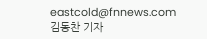eastcold@fnnews.com 김동찬 기자